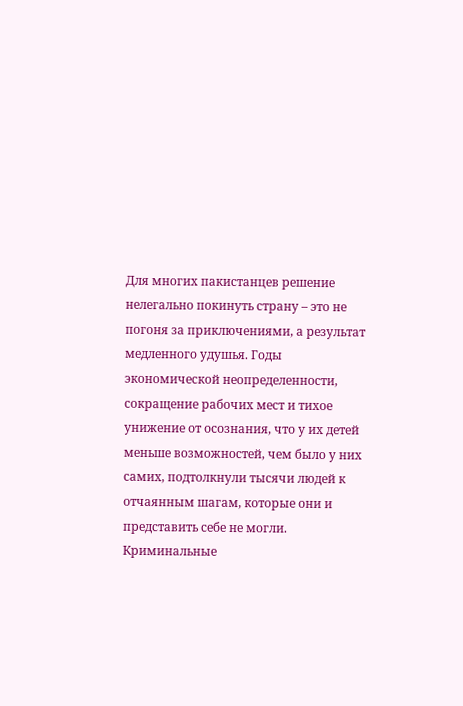Для многих пакистанцев решение нелегально покинуть страну – это не погоня за приключениями, а результат медленного удушья. Годы экономической неопределенности, сокращение рабочих мест и тихое унижение от осознания, что у их детей меньше возможностей, чем было у них самих, подтолкнули тысячи людей к отчаянным шагам, которые они и представить себе не могли.
Криминальные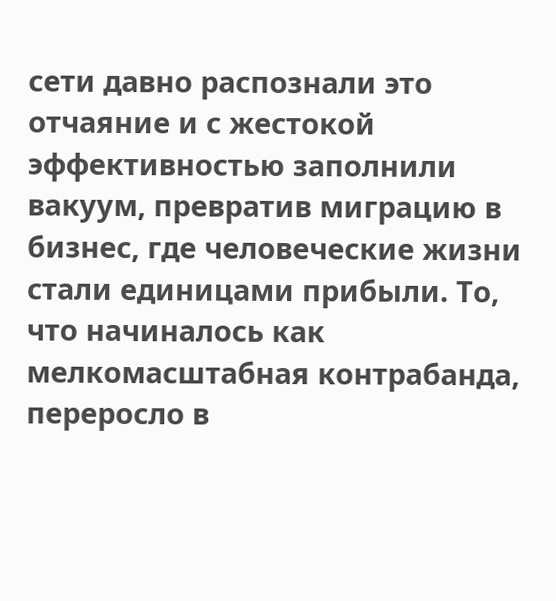сети давно распознали это отчаяние и с жестокой эффективностью заполнили вакуум, превратив миграцию в бизнес, где человеческие жизни стали единицами прибыли. То, что начиналось как мелкомасштабная контрабанда, переросло в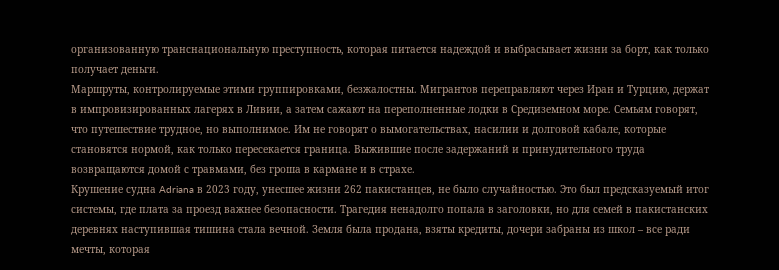организованную транснациональную преступность, которая питается надеждой и выбрасывает жизни за борт, как только получает деньги.
Маршруты, контролируемые этими группировками, безжалостны. Мигрантов переправляют через Иран и Турцию, держат в импровизированных лагерях в Ливии, а затем сажают на переполненные лодки в Средиземном море. Семьям говорят, что путешествие трудное, но выполнимое. Им не говорят о вымогательствах, насилии и долговой кабале, которые становятся нормой, как только пересекается граница. Выжившие после задержаний и принудительного труда возвращаются домой с травмами, без гроша в кармане и в страхе.
Крушение судна Adriana в 2023 году, унесшее жизни 262 пакистанцев, не было случайностью. Это был предсказуемый итог системы, где плата за проезд важнее безопасности. Трагедия ненадолго попала в заголовки, но для семей в пакистанских деревнях наступившая тишина стала вечной. Земля была продана, взяты кредиты, дочери забраны из школ – все ради мечты, которая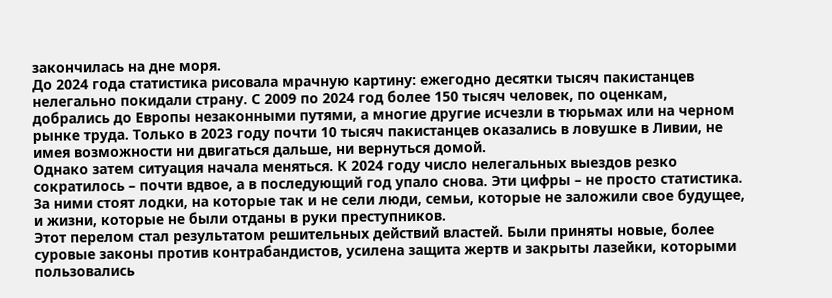закончилась на дне моря.
До 2024 года статистика рисовала мрачную картину: ежегодно десятки тысяч пакистанцев нелегально покидали страну. С 2009 по 2024 год более 150 тысяч человек, по оценкам, добрались до Европы незаконными путями, а многие другие исчезли в тюрьмах или на черном рынке труда. Только в 2023 году почти 10 тысяч пакистанцев оказались в ловушке в Ливии, не имея возможности ни двигаться дальше, ни вернуться домой.
Однако затем ситуация начала меняться. К 2024 году число нелегальных выездов резко сократилось – почти вдвое, а в последующий год упало снова. Эти цифры – не просто статистика. За ними стоят лодки, на которые так и не сели люди, семьи, которые не заложили свое будущее, и жизни, которые не были отданы в руки преступников.
Этот перелом стал результатом решительных действий властей. Были приняты новые, более суровые законы против контрабандистов, усилена защита жертв и закрыты лазейки, которыми пользовались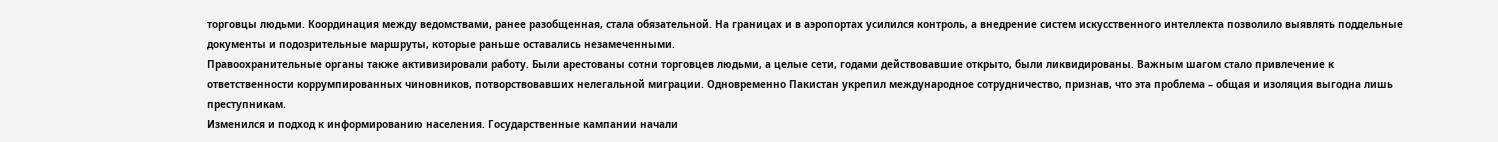торговцы людьми. Координация между ведомствами, ранее разобщенная, стала обязательной. На границах и в аэропортах усилился контроль, а внедрение систем искусственного интеллекта позволило выявлять поддельные документы и подозрительные маршруты, которые раньше оставались незамеченными.
Правоохранительные органы также активизировали работу. Были арестованы сотни торговцев людьми, а целые сети, годами действовавшие открыто, были ликвидированы. Важным шагом стало привлечение к ответственности коррумпированных чиновников, потворствовавших нелегальной миграции. Одновременно Пакистан укрепил международное сотрудничество, признав, что эта проблема – общая и изоляция выгодна лишь преступникам.
Изменился и подход к информированию населения. Государственные кампании начали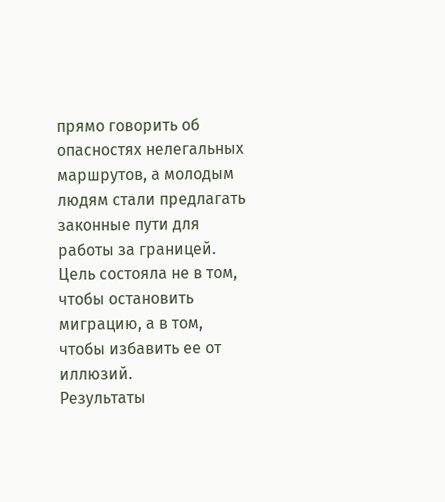прямо говорить об опасностях нелегальных маршрутов, а молодым людям стали предлагать законные пути для работы за границей. Цель состояла не в том, чтобы остановить миграцию, а в том, чтобы избавить ее от иллюзий.
Результаты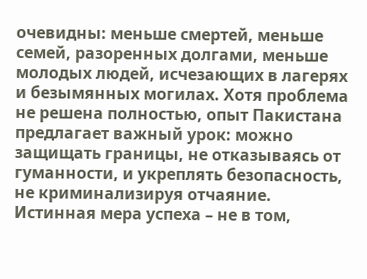очевидны: меньше смертей, меньше семей, разоренных долгами, меньше молодых людей, исчезающих в лагерях и безымянных могилах. Хотя проблема не решена полностью, опыт Пакистана предлагает важный урок: можно защищать границы, не отказываясь от гуманности, и укреплять безопасность, не криминализируя отчаяние. Истинная мера успеха – не в том,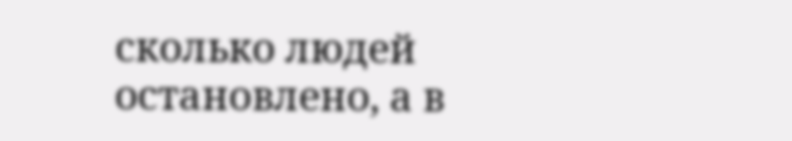сколько людей остановлено, а в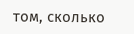том, сколько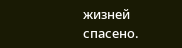жизней спасено.